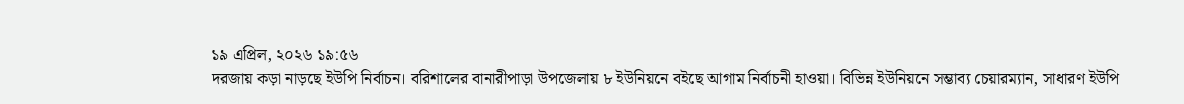১৯ এপ্রিল, ২০২৬ ১৯:৫৬
দরজায় কড়া নাড়ছে ইউপি নির্বাচন। বরিশালের বানারীপাড়া উপজেলায় ৮ ইউনিয়নে বইছে আগাম নির্বাচনী হাওয়া। বিভিন্ন ইউনিয়নে সম্ভাব্য চেয়ারম্যান, সাধারণ ইউপি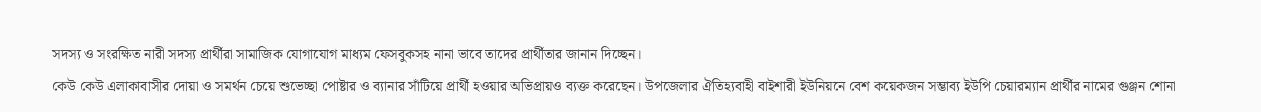সদস্য ও সংরক্ষিত নারী সদস্য প্রার্থীরা সামাজিক যোগাযোগ মাধ্যম ফেসবুকসহ নানা ভাবে তাদের প্রার্থীতার জানান দিচ্ছেন।
কেউ কেউ এলাকাবাসীর দোয়া ও সমর্থন চেয়ে শুভেচ্ছা পোষ্টার ও ব্যানার সাঁটিয়ে প্রার্থী হওয়ার অভিপ্রায়ও ব্যক্ত করেছেন। উপজেলার ঐতিহ্যবাহী বাইশারী ইউনিয়নে বেশ কয়েকজন সম্ভাব্য ইউপি চেয়ারম্যান প্রার্থীর নামের গুঞ্জন শোনা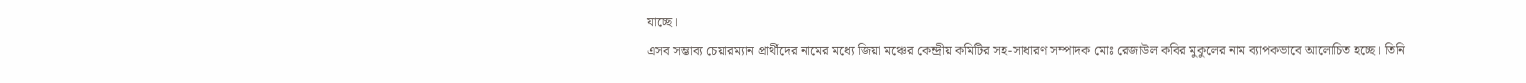যাচ্ছে।
এসব সম্ভাব্য চেয়ারম্যান প্রার্থীদের নামের মধ্যে জিয়া মঞ্চের কেন্দ্রীয় কমিটির সহ-সাধারণ সম্পাদক মোঃ রেজাউল কবির মুকুলের নাম ব্যাপকভাবে আলোচিত হচ্ছে। তিনি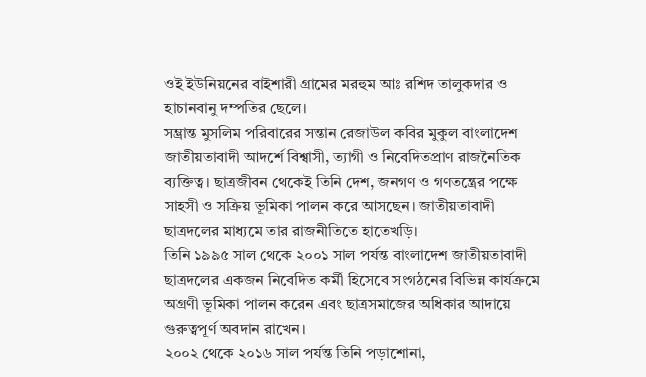ওই ইউনিয়নের বাইশারী গ্রামের মরহুম আঃ রশিদ তালুকদার ও হাচানবানু দম্পতির ছেলে।
সম্ভ্রান্ত মুসলিম পরিবারের সন্তান রেজাউল কবির মুকুল বাংলাদেশ জাতীয়তাবাদী আদর্শে বিশ্বাসী, ত্যাগী ও নিবেদিতপ্রাণ রাজনৈতিক ব্যক্তিত্ব। ছাত্রজীবন থেকেই তিনি দেশ, জনগণ ও গণতন্ত্রের পক্ষে সাহসী ও সক্রিয় ভূমিকা পালন করে আসছেন। জাতীয়তাবাদী ছাত্রদলের মাধ্যমে তার রাজনীতিতে হাতেখড়ি।
তিনি ১৯৯৫ সাল থেকে ২০০১ সাল পর্যন্ত বাংলাদেশ জাতীয়তাবাদী ছাত্রদলের একজন নিবেদিত কর্মী হিসেবে সংগঠনের বিভিন্ন কার্যক্রমে অগ্রণী ভূমিকা পালন করেন এবং ছাত্রসমাজের অধিকার আদায়ে গুরুত্বপূর্ণ অবদান রাখেন।
২০০২ থেকে ২০১৬ সাল পর্যন্ত তিনি পড়াশোনা,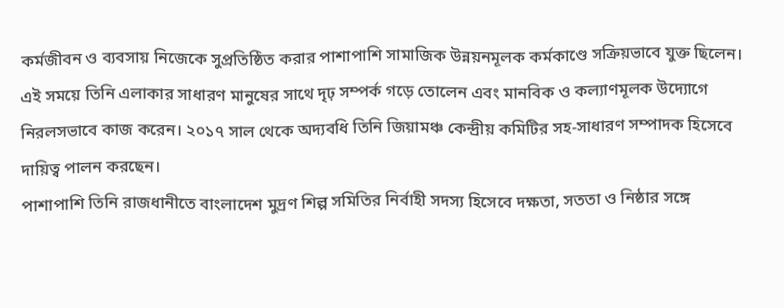কর্মজীবন ও ব্যবসায় নিজেকে সুপ্রতিষ্ঠিত করার পাশাপাশি সামাজিক উন্নয়নমূলক কর্মকাণ্ডে সক্রিয়ভাবে যুক্ত ছিলেন।
এই সময়ে তিনি এলাকার সাধারণ মানুষের সাথে দৃঢ় সম্পর্ক গড়ে তোলেন এবং মানবিক ও কল্যাণমূলক উদ্যোগে নিরলসভাবে কাজ করেন। ২০১৭ সাল থেকে অদ্যবধি তিনি জিয়ামঞ্চ কেন্দ্রীয় কমিটির সহ-সাধারণ সম্পাদক হিসেবে দায়িত্ব পালন করছেন।
পাশাপাশি তিনি রাজধানীতে বাংলাদেশ মুদ্রণ শিল্প সমিতির নির্বাহী সদস্য হিসেবে দক্ষতা, সততা ও নিষ্ঠার সঙ্গে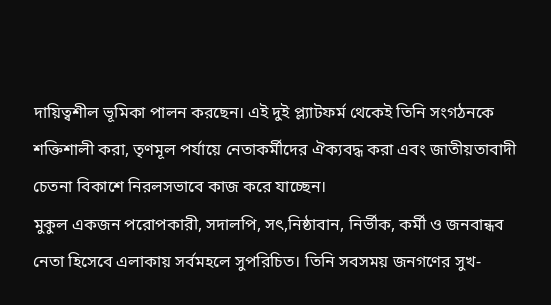দায়িত্বশীল ভূমিকা পালন করছেন। এই দুই প্ল্যাটফর্ম থেকেই তিনি সংগঠনকে শক্তিশালী করা, তৃণমূল পর্যায়ে নেতাকর্মীদের ঐক্যবদ্ধ করা এবং জাতীয়তাবাদী চেতনা বিকাশে নিরলসভাবে কাজ করে যাচ্ছেন।
মুকুল একজন পরোপকারী, সদালপি, সৎ,নিষ্ঠাবান, নির্ভীক, কর্মী ও জনবান্ধব নেতা হিসেবে এলাকায় সর্বমহলে সুপরিচিত। তিনি সবসময় জনগণের সুখ-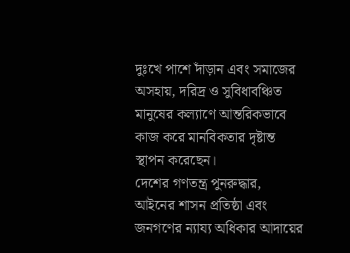দুঃখে পাশে দাঁড়ান এবং সমাজের অসহায়, দরিদ্র ও সুবিধাবঞ্চিত মানুষের কল্যাণে আন্তরিকভাবে কাজ করে মানবিকতার দৃষ্টান্ত স্থাপন করেছেন।
দেশের গণতন্ত্র পুনরুদ্ধার, আইনের শাসন প্রতিষ্ঠা এবং জনগণের ন্যায্য অধিকার আদায়ের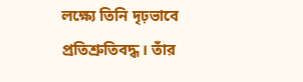লক্ষ্যে তিনি দৃঢ়ভাবে প্রতিশ্রুতিবদ্ধ। তাঁর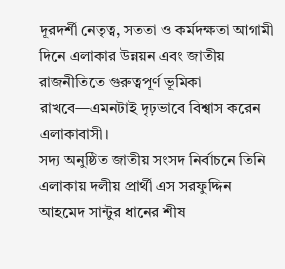দূরদর্শী নেতৃত্ব, সততা ও কর্মদক্ষতা আগামী দিনে এলাকার উন্নয়ন এবং জাতীয় রাজনীতিতে গুরুত্বপূর্ণ ভূমিকা রাখবে—এমনটাই দৃঢ়ভাবে বিশ্বাস করেন এলাকাবাসী।
সদ্য অনুষ্ঠিত জাতীয় সংসদ নির্বাচনে তিনি এলাকায় দলীয় প্রার্থী এস সরফুদ্দিন আহমেদ সান্টুর ধানের শীষ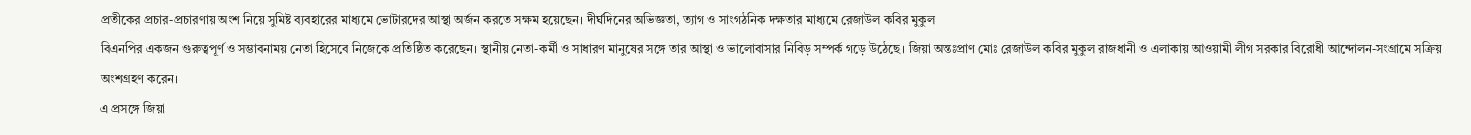প্রতীকের প্রচার-প্রচারণায় অংশ নিয়ে সুমিষ্ট ব্যবহারের মাধ্যমে ভোটারদের আস্থা অর্জন করতে সক্ষম হয়েছেন। দীর্ঘদিনের অভিজ্ঞতা, ত্যাগ ও সাংগঠনিক দক্ষতার মাধ্যমে রেজাউল কবির মুকুল
বিএনপির একজন গুরুত্বপূর্ণ ও সম্ভাবনাময় নেতা হিসেবে নিজেকে প্রতিষ্ঠিত করেছেন। স্থানীয় নেতা-কর্মী ও সাধারণ মানুষের সঙ্গে তার আস্থা ও ভালোবাসার নিবিড় সম্পর্ক গড়ে উঠেছে। জিয়া অন্তঃপ্রাণ মোঃ রেজাউল কবির মুকুল রাজধানী ও এলাকায় আওয়ামী লীগ সরকার বিরোধী আন্দোলন-সংগ্রামে সক্রিয় অংশগ্রহণ করেন।
এ প্রসঙ্গে জিয়া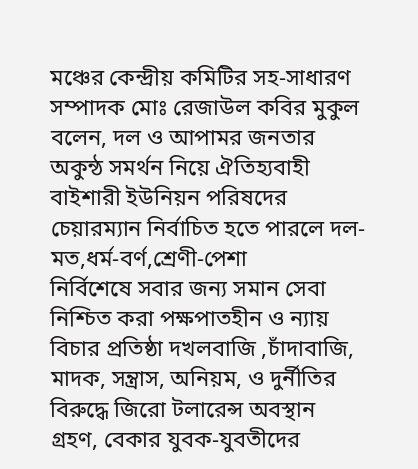মঞ্চের কেন্দ্রীয় কমিটির সহ-সাধারণ সম্পাদক মোঃ রেজাউল কবির মুকুল বলেন, দল ও আপামর জনতার অকুন্ঠ সমর্থন নিয়ে ঐতিহ্যবাহী বাইশারী ইউনিয়ন পরিষদের চেয়ারম্যান নির্বাচিত হতে পারলে দল-মত,ধর্ম-বর্ণ,শ্রেণী-পেশা
নির্বিশেষে সবার জন্য সমান সেবা নিশ্চিত করা পক্ষপাতহীন ও ন্যায় বিচার প্রতিষ্ঠা দখলবাজি ,চাঁদাবাজি, মাদক, সন্ত্রাস, অনিয়ম, ও দুর্নীতির বিরুদ্ধে জিরো টলারেন্স অবস্থান গ্রহণ, বেকার যুবক-যুবতীদের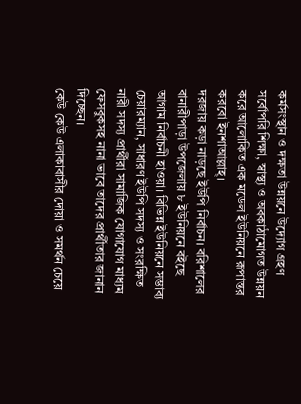কর্মসংস্থান ও দক্ষতা উন্নয়নে উদ্যোগ গ্রহণ সর্বোপরি শিক্ষা, স্বাস্থ্য ও অবকাঠামোগত উন্নয়ন করে আলোকিত এক মডেল ইউনিয়নে রূপান্তর করবো ইনশাআল্লাহ্।
দরজায় কড়া নাড়ছে ইউপি নির্বাচন। বরিশালের বানারীপাড়া উপজেলায় ৮ ইউনিয়নে বইছে আগাম নির্বাচনী হাওয়া। বিভিন্ন ইউনিয়নে সম্ভাব্য চেয়ারম্যান, সাধারণ ইউপি সদস্য ও সংরক্ষিত নারী সদস্য প্রার্থীরা সামাজিক যোগাযোগ মাধ্যম ফেসবুকসহ নানা ভাবে তাদের প্রার্থীতার জানান দিচ্ছেন।
কেউ কেউ এলাকাবাসীর দোয়া ও সমর্থন চেয়ে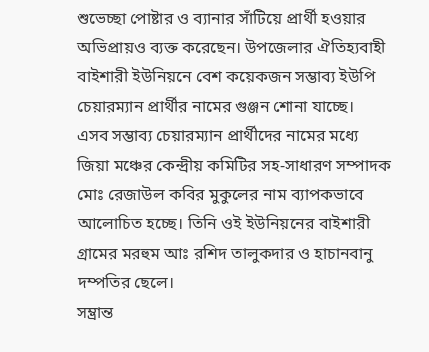শুভেচ্ছা পোষ্টার ও ব্যানার সাঁটিয়ে প্রার্থী হওয়ার অভিপ্রায়ও ব্যক্ত করেছেন। উপজেলার ঐতিহ্যবাহী বাইশারী ইউনিয়নে বেশ কয়েকজন সম্ভাব্য ইউপি চেয়ারম্যান প্রার্থীর নামের গুঞ্জন শোনা যাচ্ছে।
এসব সম্ভাব্য চেয়ারম্যান প্রার্থীদের নামের মধ্যে জিয়া মঞ্চের কেন্দ্রীয় কমিটির সহ-সাধারণ সম্পাদক মোঃ রেজাউল কবির মুকুলের নাম ব্যাপকভাবে আলোচিত হচ্ছে। তিনি ওই ইউনিয়নের বাইশারী গ্রামের মরহুম আঃ রশিদ তালুকদার ও হাচানবানু দম্পতির ছেলে।
সম্ভ্রান্ত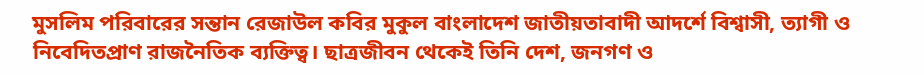মুসলিম পরিবারের সন্তান রেজাউল কবির মুকুল বাংলাদেশ জাতীয়তাবাদী আদর্শে বিশ্বাসী, ত্যাগী ও নিবেদিতপ্রাণ রাজনৈতিক ব্যক্তিত্ব। ছাত্রজীবন থেকেই তিনি দেশ, জনগণ ও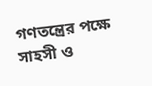গণতন্ত্রের পক্ষে সাহসী ও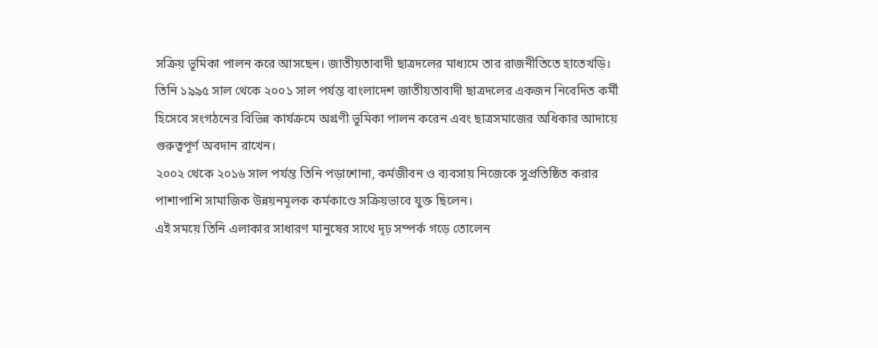সক্রিয় ভূমিকা পালন করে আসছেন। জাতীয়তাবাদী ছাত্রদলের মাধ্যমে তার রাজনীতিতে হাতেখড়ি।
তিনি ১৯৯৫ সাল থেকে ২০০১ সাল পর্যন্ত বাংলাদেশ জাতীয়তাবাদী ছাত্রদলের একজন নিবেদিত কর্মী হিসেবে সংগঠনের বিভিন্ন কার্যক্রমে অগ্রণী ভূমিকা পালন করেন এবং ছাত্রসমাজের অধিকার আদায়ে গুরুত্বপূর্ণ অবদান রাখেন।
২০০২ থেকে ২০১৬ সাল পর্যন্ত তিনি পড়াশোনা, কর্মজীবন ও ব্যবসায় নিজেকে সুপ্রতিষ্ঠিত করার পাশাপাশি সামাজিক উন্নয়নমূলক কর্মকাণ্ডে সক্রিয়ভাবে যুক্ত ছিলেন।
এই সময়ে তিনি এলাকার সাধারণ মানুষের সাথে দৃঢ় সম্পর্ক গড়ে তোলেন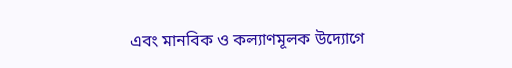এবং মানবিক ও কল্যাণমূলক উদ্যোগে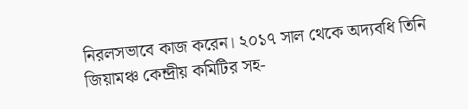নিরলসভাবে কাজ করেন। ২০১৭ সাল থেকে অদ্যবধি তিনি জিয়ামঞ্চ কেন্দ্রীয় কমিটির সহ-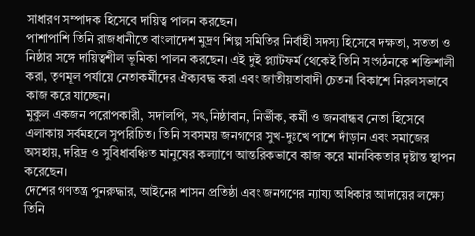সাধারণ সম্পাদক হিসেবে দায়িত্ব পালন করছেন।
পাশাপাশি তিনি রাজধানীতে বাংলাদেশ মুদ্রণ শিল্প সমিতির নির্বাহী সদস্য হিসেবে দক্ষতা, সততা ও নিষ্ঠার সঙ্গে দায়িত্বশীল ভূমিকা পালন করছেন। এই দুই প্ল্যাটফর্ম থেকেই তিনি সংগঠনকে শক্তিশালী করা, তৃণমূল পর্যায়ে নেতাকর্মীদের ঐক্যবদ্ধ করা এবং জাতীয়তাবাদী চেতনা বিকাশে নিরলসভাবে কাজ করে যাচ্ছেন।
মুকুল একজন পরোপকারী, সদালপি, সৎ,নিষ্ঠাবান, নির্ভীক, কর্মী ও জনবান্ধব নেতা হিসেবে এলাকায় সর্বমহলে সুপরিচিত। তিনি সবসময় জনগণের সুখ-দুঃখে পাশে দাঁড়ান এবং সমাজের অসহায়, দরিদ্র ও সুবিধাবঞ্চিত মানুষের কল্যাণে আন্তরিকভাবে কাজ করে মানবিকতার দৃষ্টান্ত স্থাপন করেছেন।
দেশের গণতন্ত্র পুনরুদ্ধার, আইনের শাসন প্রতিষ্ঠা এবং জনগণের ন্যায্য অধিকার আদায়ের লক্ষ্যে তিনি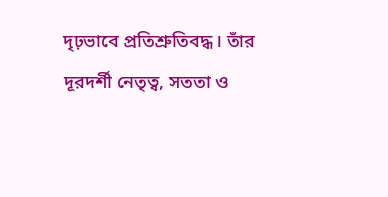দৃঢ়ভাবে প্রতিশ্রুতিবদ্ধ। তাঁর দূরদর্শী নেতৃত্ব, সততা ও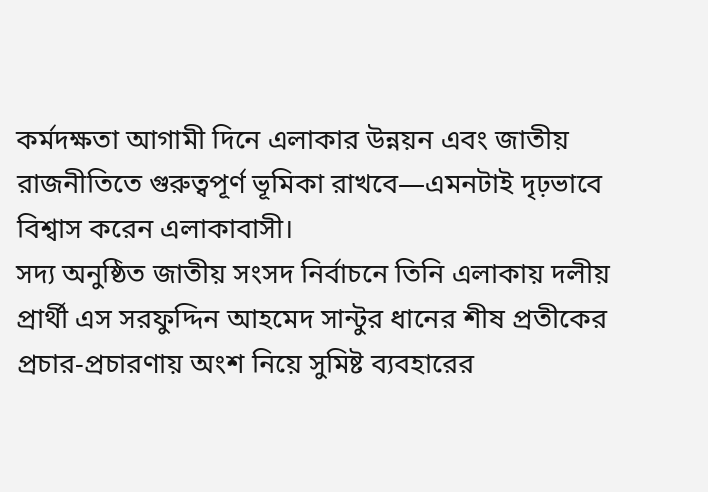কর্মদক্ষতা আগামী দিনে এলাকার উন্নয়ন এবং জাতীয় রাজনীতিতে গুরুত্বপূর্ণ ভূমিকা রাখবে—এমনটাই দৃঢ়ভাবে বিশ্বাস করেন এলাকাবাসী।
সদ্য অনুষ্ঠিত জাতীয় সংসদ নির্বাচনে তিনি এলাকায় দলীয় প্রার্থী এস সরফুদ্দিন আহমেদ সান্টুর ধানের শীষ প্রতীকের প্রচার-প্রচারণায় অংশ নিয়ে সুমিষ্ট ব্যবহারের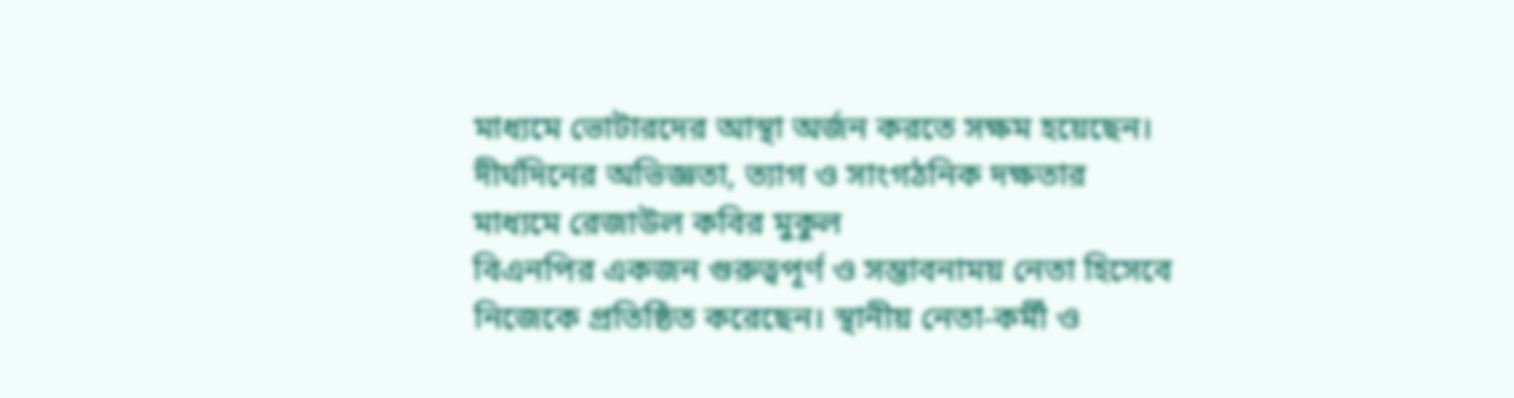মাধ্যমে ভোটারদের আস্থা অর্জন করতে সক্ষম হয়েছেন। দীর্ঘদিনের অভিজ্ঞতা, ত্যাগ ও সাংগঠনিক দক্ষতার মাধ্যমে রেজাউল কবির মুকুল
বিএনপির একজন গুরুত্বপূর্ণ ও সম্ভাবনাময় নেতা হিসেবে নিজেকে প্রতিষ্ঠিত করেছেন। স্থানীয় নেতা-কর্মী ও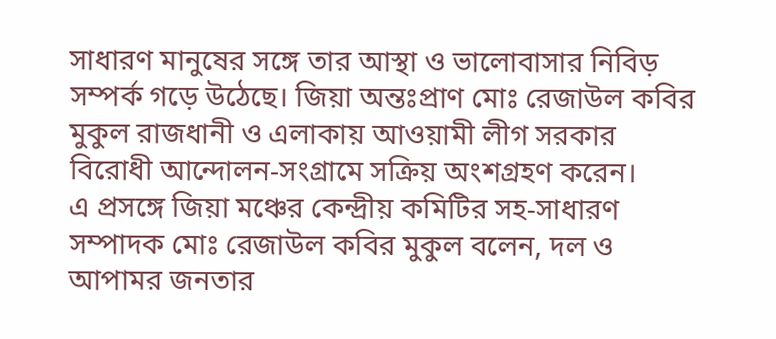সাধারণ মানুষের সঙ্গে তার আস্থা ও ভালোবাসার নিবিড় সম্পর্ক গড়ে উঠেছে। জিয়া অন্তঃপ্রাণ মোঃ রেজাউল কবির মুকুল রাজধানী ও এলাকায় আওয়ামী লীগ সরকার বিরোধী আন্দোলন-সংগ্রামে সক্রিয় অংশগ্রহণ করেন।
এ প্রসঙ্গে জিয়া মঞ্চের কেন্দ্রীয় কমিটির সহ-সাধারণ সম্পাদক মোঃ রেজাউল কবির মুকুল বলেন, দল ও আপামর জনতার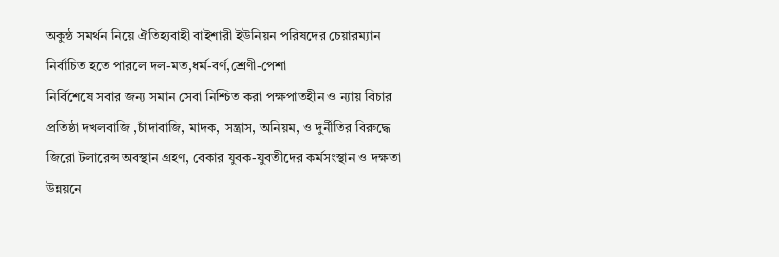অকুন্ঠ সমর্থন নিয়ে ঐতিহ্যবাহী বাইশারী ইউনিয়ন পরিষদের চেয়ারম্যান নির্বাচিত হতে পারলে দল-মত,ধর্ম-বর্ণ,শ্রেণী-পেশা
নির্বিশেষে সবার জন্য সমান সেবা নিশ্চিত করা পক্ষপাতহীন ও ন্যায় বিচার প্রতিষ্ঠা দখলবাজি ,চাঁদাবাজি, মাদক, সন্ত্রাস, অনিয়ম, ও দুর্নীতির বিরুদ্ধে জিরো টলারেন্স অবস্থান গ্রহণ, বেকার যুবক-যুবতীদের কর্মসংস্থান ও দক্ষতা উন্নয়নে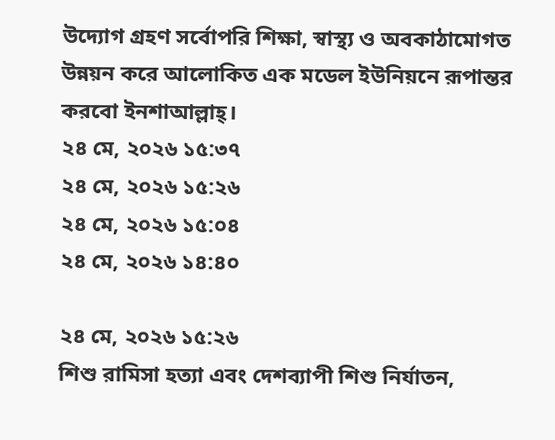উদ্যোগ গ্রহণ সর্বোপরি শিক্ষা, স্বাস্থ্য ও অবকাঠামোগত উন্নয়ন করে আলোকিত এক মডেল ইউনিয়নে রূপান্তর করবো ইনশাআল্লাহ্।
২৪ মে, ২০২৬ ১৫:৩৭
২৪ মে, ২০২৬ ১৫:২৬
২৪ মে, ২০২৬ ১৫:০৪
২৪ মে, ২০২৬ ১৪:৪০

২৪ মে, ২০২৬ ১৫:২৬
শিশু রামিসা হত্যা এবং দেশব্যাপী শিশু নির্যাতন,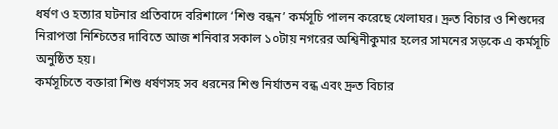ধর্ষণ ও হত্যার ঘটনার প্রতিবাদে বরিশালে ‘শিশু বন্ধন’ কর্মসূচি পালন করেছে খেলাঘর। দ্রুত বিচার ও শিশুদের নিরাপত্তা নিশ্চিতের দাবিতে আজ শনিবার সকাল ১০টায় নগরের অশ্বিনীকুমার হলের সামনের সড়কে এ কর্মসূচি অনুষ্ঠিত হয়।
কর্মসূচিতে বক্তারা শিশু ধর্ষণসহ সব ধরনের শিশু নির্যাতন বন্ধ এবং দ্রুত বিচার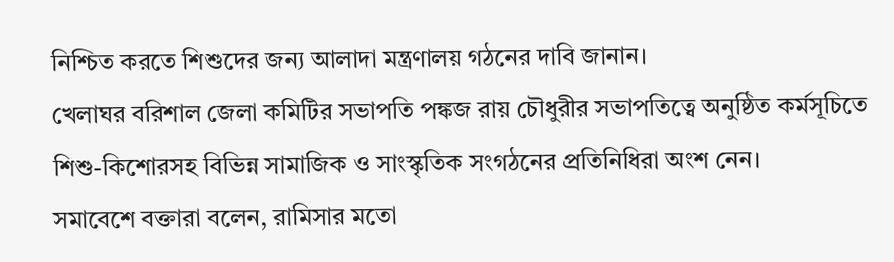নিশ্চিত করতে শিশুদের জন্য আলাদা মন্ত্রণালয় গঠনের দাবি জানান।
খেলাঘর বরিশাল জেলা কমিটির সভাপতি পঙ্কজ রায় চৌধুরীর সভাপতিত্বে অনুষ্ঠিত কর্মসূচিতে শিশু-কিশোরসহ বিভিন্ন সামাজিক ও সাংস্কৃতিক সংগঠনের প্রতিনিধিরা অংশ নেন।
সমাবেশে বক্তারা বলেন, রামিসার মতো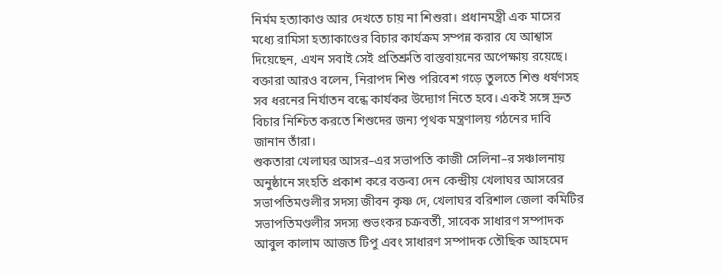নির্মম হত্যাকাণ্ড আর দেখতে চায় না শিশুরা। প্রধানমন্ত্রী এক মাসের মধ্যে রামিসা হত্যাকাণ্ডের বিচার কার্যক্রম সম্পন্ন করার যে আশ্বাস দিয়েছেন, এখন সবাই সেই প্রতিশ্রুতি বাস্তবায়নের অপেক্ষায় রয়েছে।
বক্তারা আরও বলেন, নিরাপদ শিশু পরিবেশ গড়ে তুলতে শিশু ধর্ষণসহ সব ধরনের নির্যাতন বন্ধে কার্যকর উদ্যোগ নিতে হবে। একই সঙ্গে দ্রুত বিচার নিশ্চিত করতে শিশুদের জন্য পৃথক মন্ত্রণালয় গঠনের দাবি জানান তাঁরা।
শুকতারা খেলাঘর আসর–এর সভাপতি কাজী সেলিনা–র সঞ্চালনায় অনুষ্ঠানে সংহতি প্রকাশ করে বক্তব্য দেন কেন্দ্রীয় খেলাঘর আসরের সভাপতিমণ্ডলীর সদস্য জীবন কৃষ্ণ দে, খেলাঘর বরিশাল জেলা কমিটির সভাপতিমণ্ডলীর সদস্য শুভংকর চক্রবর্তী, সাবেক সাধারণ সম্পাদক আবুল কালাম আজত টিপু এবং সাধারণ সম্পাদক তৌছিক আহমেদ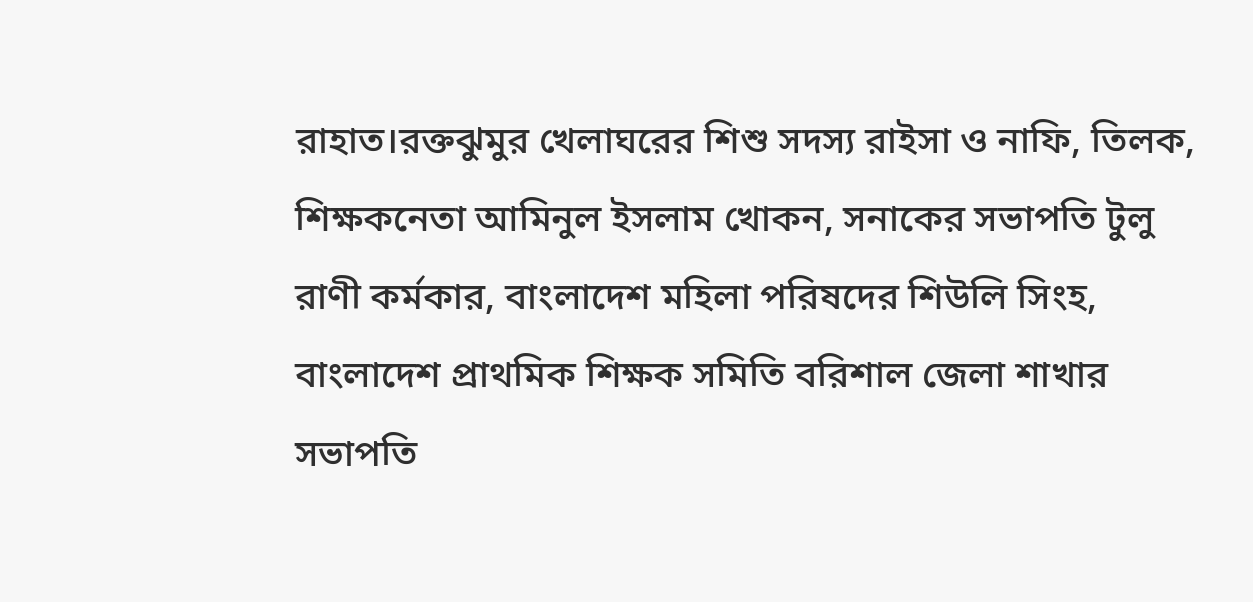রাহাত।রক্তঝুমুর খেলাঘরের শিশু সদস্য রাইসা ও নাফি, তিলক, শিক্ষকনেতা আমিনুল ইসলাম খোকন, সনাকের সভাপতি টুলু রাণী কর্মকার, বাংলাদেশ মহিলা পরিষদের শিউলি সিংহ, বাংলাদেশ প্রাথমিক শিক্ষক সমিতি বরিশাল জেলা শাখার সভাপতি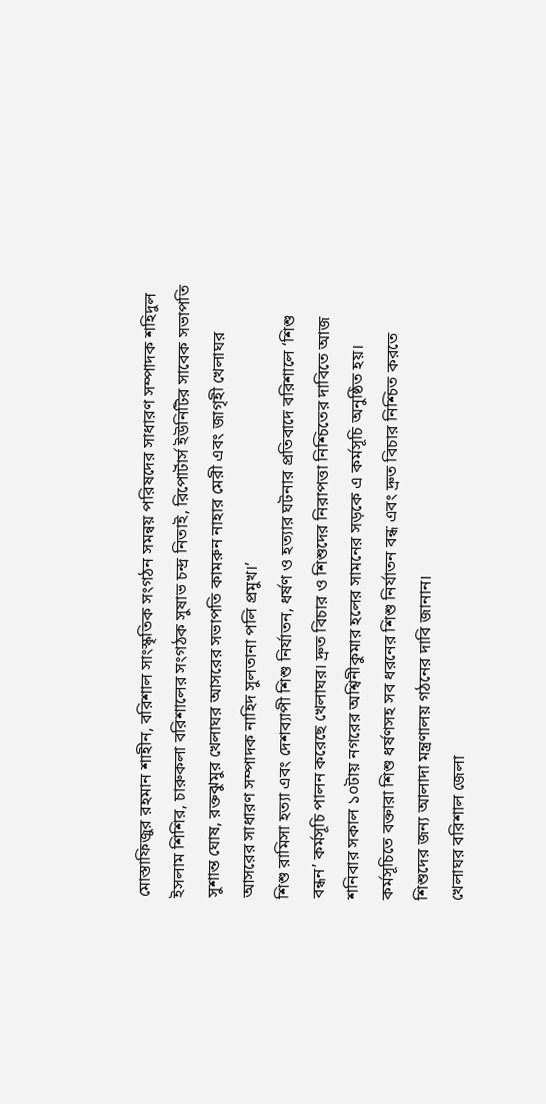মোস্তাফিজুর রহমান শাহীন, বরিশাল সাংস্কৃতিক সংগঠন সমন্বয় পরিষদের সাধারণ সম্পাদক শহিদুল ইসলাম শিশির, চারুকলা বরিশালের সংগঠক সুষাভ চন্দ্র নিতাই, রিপোর্টার্স ইউনিটির সাবেক সভাপতি সুশান্ত ঘোষ, রক্তঝুমুর খেলাঘর আসরের সভাপতি কামরুন নাহার মেরী এবং জাগৃহী খেলাঘর আসরের সাধারণ সম্পাদক নাহিদ সুলতানা পলি প্রমুখ।’
শিশু রামিসা হত্যা এবং দেশব্যাপী শিশু নির্যাতন, ধর্ষণ ও হত্যার ঘটনার প্রতিবাদে বরিশালে ‘শিশু বন্ধন’ কর্মসূচি পালন করেছে খেলাঘর। দ্রুত বিচার ও শিশুদের নিরাপত্তা নিশ্চিতের দাবিতে আজ শনিবার সকাল ১০টায় নগরের অশ্বিনীকুমার হলের সামনের সড়কে এ কর্মসূচি অনুষ্ঠিত হয়।
কর্মসূচিতে বক্তারা শিশু ধর্ষণসহ সব ধরনের শিশু নির্যাতন বন্ধ এবং দ্রুত বিচার নিশ্চিত করতে শিশুদের জন্য আলাদা মন্ত্রণালয় গঠনের দাবি জানান।
খেলাঘর বরিশাল জেলা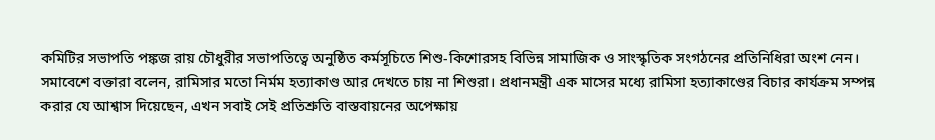কমিটির সভাপতি পঙ্কজ রায় চৌধুরীর সভাপতিত্বে অনুষ্ঠিত কর্মসূচিতে শিশু-কিশোরসহ বিভিন্ন সামাজিক ও সাংস্কৃতিক সংগঠনের প্রতিনিধিরা অংশ নেন।
সমাবেশে বক্তারা বলেন, রামিসার মতো নির্মম হত্যাকাণ্ড আর দেখতে চায় না শিশুরা। প্রধানমন্ত্রী এক মাসের মধ্যে রামিসা হত্যাকাণ্ডের বিচার কার্যক্রম সম্পন্ন করার যে আশ্বাস দিয়েছেন, এখন সবাই সেই প্রতিশ্রুতি বাস্তবায়নের অপেক্ষায়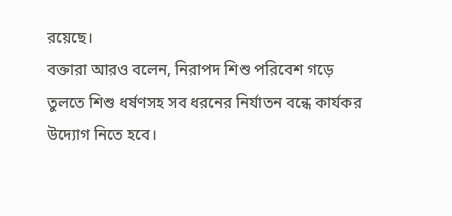রয়েছে।
বক্তারা আরও বলেন, নিরাপদ শিশু পরিবেশ গড়ে তুলতে শিশু ধর্ষণসহ সব ধরনের নির্যাতন বন্ধে কার্যকর উদ্যোগ নিতে হবে।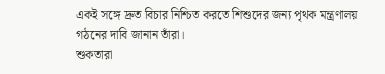একই সঙ্গে দ্রুত বিচার নিশ্চিত করতে শিশুদের জন্য পৃথক মন্ত্রণালয় গঠনের দাবি জানান তাঁরা।
শুকতারা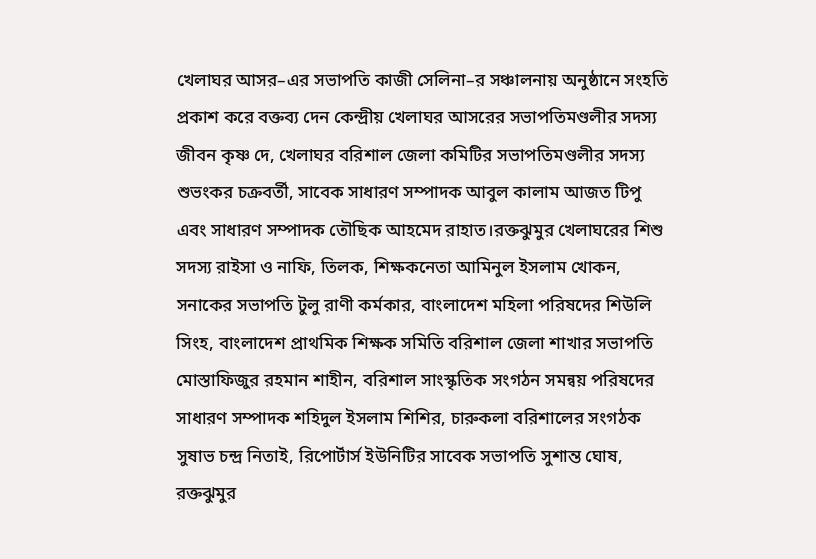খেলাঘর আসর–এর সভাপতি কাজী সেলিনা–র সঞ্চালনায় অনুষ্ঠানে সংহতি প্রকাশ করে বক্তব্য দেন কেন্দ্রীয় খেলাঘর আসরের সভাপতিমণ্ডলীর সদস্য জীবন কৃষ্ণ দে, খেলাঘর বরিশাল জেলা কমিটির সভাপতিমণ্ডলীর সদস্য শুভংকর চক্রবর্তী, সাবেক সাধারণ সম্পাদক আবুল কালাম আজত টিপু এবং সাধারণ সম্পাদক তৌছিক আহমেদ রাহাত।রক্তঝুমুর খেলাঘরের শিশু সদস্য রাইসা ও নাফি, তিলক, শিক্ষকনেতা আমিনুল ইসলাম খোকন, সনাকের সভাপতি টুলু রাণী কর্মকার, বাংলাদেশ মহিলা পরিষদের শিউলি সিংহ, বাংলাদেশ প্রাথমিক শিক্ষক সমিতি বরিশাল জেলা শাখার সভাপতি মোস্তাফিজুর রহমান শাহীন, বরিশাল সাংস্কৃতিক সংগঠন সমন্বয় পরিষদের সাধারণ সম্পাদক শহিদুল ইসলাম শিশির, চারুকলা বরিশালের সংগঠক সুষাভ চন্দ্র নিতাই, রিপোর্টার্স ইউনিটির সাবেক সভাপতি সুশান্ত ঘোষ, রক্তঝুমুর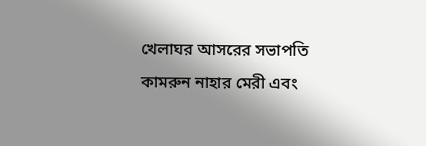খেলাঘর আসরের সভাপতি কামরুন নাহার মেরী এবং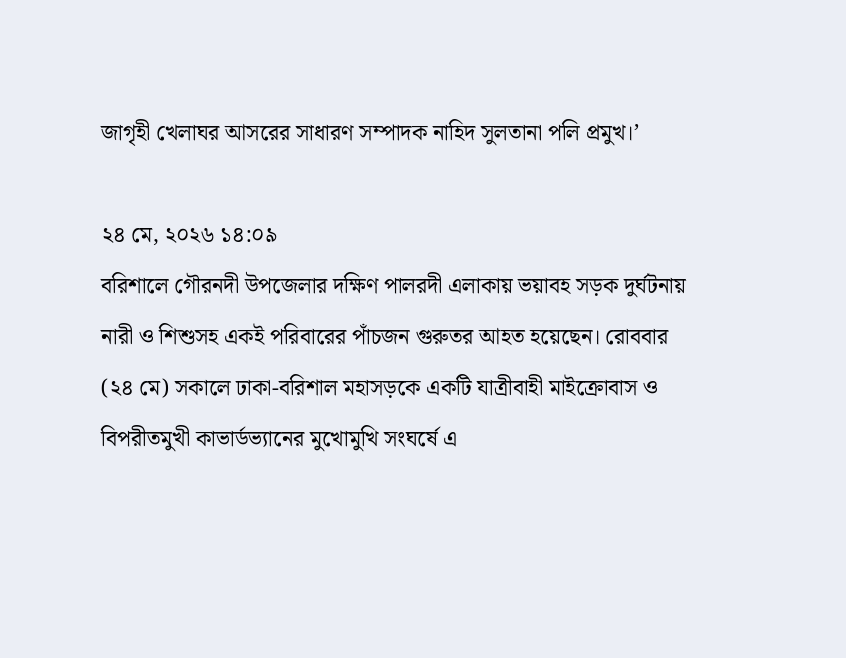জাগৃহী খেলাঘর আসরের সাধারণ সম্পাদক নাহিদ সুলতানা পলি প্রমুখ।’

২৪ মে, ২০২৬ ১৪:০৯
বরিশালে গৌরনদী উপজেলার দক্ষিণ পালরদী এলাকায় ভয়াবহ সড়ক দুর্ঘটনায় নারী ও শিশুসহ একই পরিবারের পাঁচজন গুরুতর আহত হয়েছেন। রোববার (২৪ মে) সকালে ঢাকা-বরিশাল মহাসড়কে একটি যাত্রীবাহী মাইক্রোবাস ও বিপরীতমুখী কাভার্ডভ্যানের মুখোমুখি সংঘর্ষে এ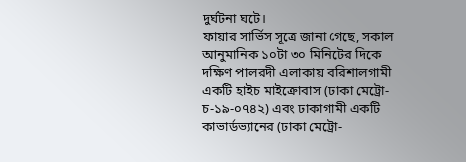দুর্ঘটনা ঘটে।
ফায়ার সার্ভিস সূত্রে জানা গেছে, সকাল আনুমানিক ১০টা ৩০ মিনিটের দিকে দক্ষিণ পালরদী এলাকায় বরিশালগামী একটি হাইচ মাইক্রোবাস (ঢাকা মেট্রো-চ-১৯-০৭৪২) এবং ঢাকাগামী একটি কাভার্ডভ্যানের (ঢাকা মেট্রো-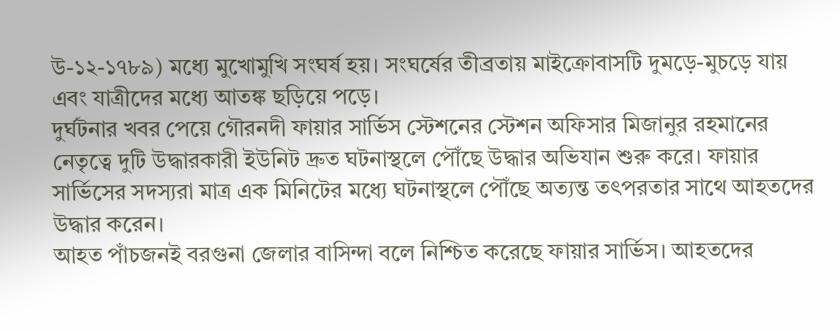উ-১২-১৭৮৯) মধ্যে মুখোমুখি সংঘর্ষ হয়। সংঘর্ষের তীব্রতায় মাইক্রোবাসটি দুমড়ে-মুচড়ে যায় এবং যাত্রীদের মধ্যে আতঙ্ক ছড়িয়ে পড়ে।
দুর্ঘটনার খবর পেয়ে গৌরনদী ফায়ার সার্ভিস স্টেশনের স্টেশন অফিসার মিজানুর রহমানের নেতৃত্বে দুটি উদ্ধারকারী ইউনিট দ্রুত ঘটনাস্থলে পৌঁছে উদ্ধার অভিযান শুরু করে। ফায়ার সার্ভিসের সদস্যরা মাত্র এক মিনিটের মধ্যে ঘটনাস্থলে পৌঁছে অত্যন্ত তৎপরতার সাথে আহতদের উদ্ধার করেন।
আহত পাঁচজনই বরগুনা জেলার বাসিন্দা বলে নিশ্চিত করেছে ফায়ার সার্ভিস। আহতদের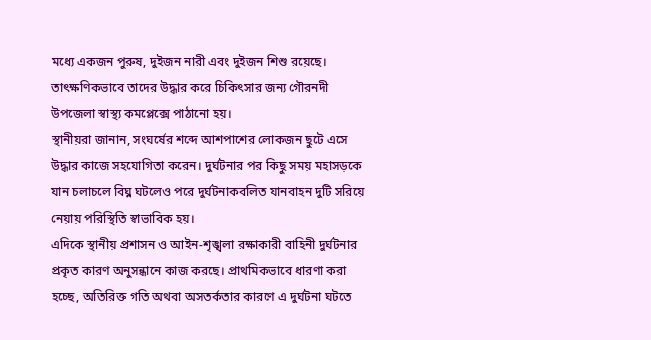মধ্যে একজন পুরুষ, দুইজন নারী এবং দুইজন শিশু রয়েছে। তাৎক্ষণিকভাবে তাদের উদ্ধার করে চিকিৎসার জন্য গৌরনদী উপজেলা স্বাস্থ্য কমপ্লেক্সে পাঠানো হয়।
স্থানীয়রা জানান, সংঘর্ষের শব্দে আশপাশের লোকজন ছুটে এসে উদ্ধার কাজে সহযোগিতা করেন। দুর্ঘটনার পর কিছু সময় মহাসড়কে যান চলাচলে বিঘ্ন ঘটলেও পরে দুর্ঘটনাকবলিত যানবাহন দুটি সরিয়ে নেয়ায় পরিস্থিতি স্বাভাবিক হয়।
এদিকে স্থানীয় প্রশাসন ও আইন-শৃঙ্খলা রক্ষাকারী বাহিনী দুর্ঘটনার প্রকৃত কারণ অনুসন্ধানে কাজ করছে। প্রাথমিকভাবে ধারণা করা হচ্ছে, অতিরিক্ত গতি অথবা অসতর্কতার কারণে এ দুর্ঘটনা ঘটতে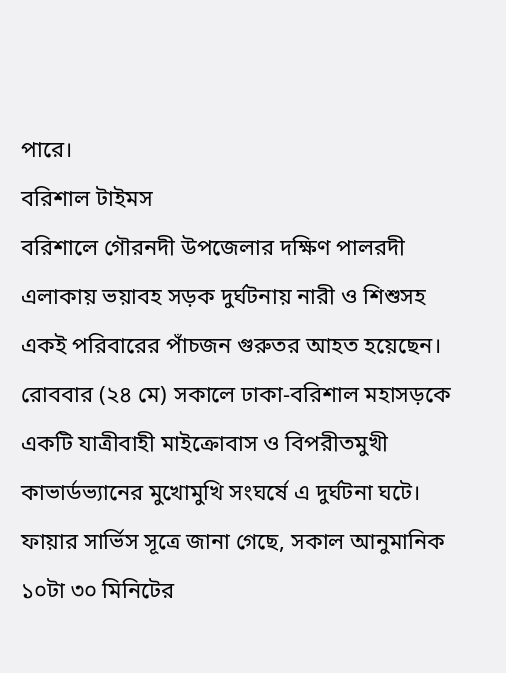পারে।
বরিশাল টাইমস
বরিশালে গৌরনদী উপজেলার দক্ষিণ পালরদী এলাকায় ভয়াবহ সড়ক দুর্ঘটনায় নারী ও শিশুসহ একই পরিবারের পাঁচজন গুরুতর আহত হয়েছেন। রোববার (২৪ মে) সকালে ঢাকা-বরিশাল মহাসড়কে একটি যাত্রীবাহী মাইক্রোবাস ও বিপরীতমুখী কাভার্ডভ্যানের মুখোমুখি সংঘর্ষে এ দুর্ঘটনা ঘটে।
ফায়ার সার্ভিস সূত্রে জানা গেছে, সকাল আনুমানিক ১০টা ৩০ মিনিটের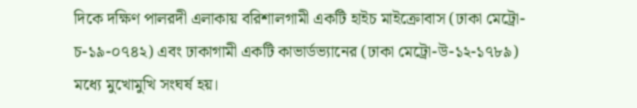দিকে দক্ষিণ পালরদী এলাকায় বরিশালগামী একটি হাইচ মাইক্রোবাস (ঢাকা মেট্রো-চ-১৯-০৭৪২) এবং ঢাকাগামী একটি কাভার্ডভ্যানের (ঢাকা মেট্রো-উ-১২-১৭৮৯) মধ্যে মুখোমুখি সংঘর্ষ হয়।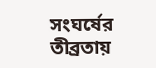সংঘর্ষের তীব্রতায়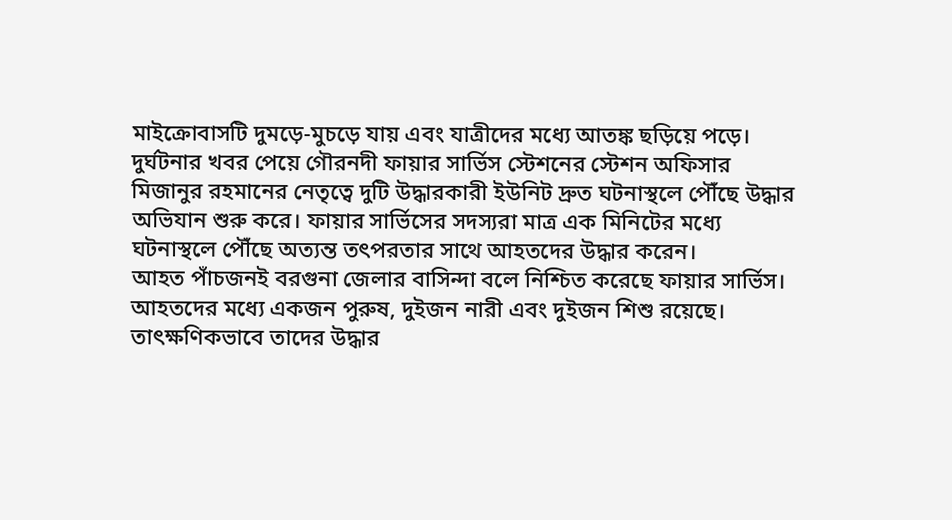মাইক্রোবাসটি দুমড়ে-মুচড়ে যায় এবং যাত্রীদের মধ্যে আতঙ্ক ছড়িয়ে পড়ে।
দুর্ঘটনার খবর পেয়ে গৌরনদী ফায়ার সার্ভিস স্টেশনের স্টেশন অফিসার মিজানুর রহমানের নেতৃত্বে দুটি উদ্ধারকারী ইউনিট দ্রুত ঘটনাস্থলে পৌঁছে উদ্ধার অভিযান শুরু করে। ফায়ার সার্ভিসের সদস্যরা মাত্র এক মিনিটের মধ্যে ঘটনাস্থলে পৌঁছে অত্যন্ত তৎপরতার সাথে আহতদের উদ্ধার করেন।
আহত পাঁচজনই বরগুনা জেলার বাসিন্দা বলে নিশ্চিত করেছে ফায়ার সার্ভিস। আহতদের মধ্যে একজন পুরুষ, দুইজন নারী এবং দুইজন শিশু রয়েছে। তাৎক্ষণিকভাবে তাদের উদ্ধার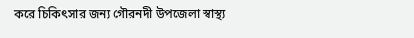করে চিকিৎসার জন্য গৌরনদী উপজেলা স্বাস্থ্য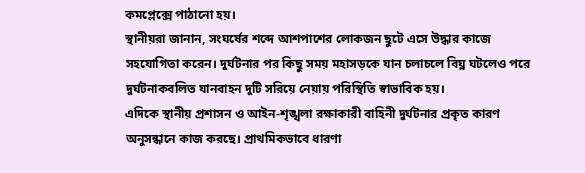কমপ্লেক্সে পাঠানো হয়।
স্থানীয়রা জানান, সংঘর্ষের শব্দে আশপাশের লোকজন ছুটে এসে উদ্ধার কাজে সহযোগিতা করেন। দুর্ঘটনার পর কিছু সময় মহাসড়কে যান চলাচলে বিঘ্ন ঘটলেও পরে দুর্ঘটনাকবলিত যানবাহন দুটি সরিয়ে নেয়ায় পরিস্থিতি স্বাভাবিক হয়।
এদিকে স্থানীয় প্রশাসন ও আইন-শৃঙ্খলা রক্ষাকারী বাহিনী দুর্ঘটনার প্রকৃত কারণ অনুসন্ধানে কাজ করছে। প্রাথমিকভাবে ধারণা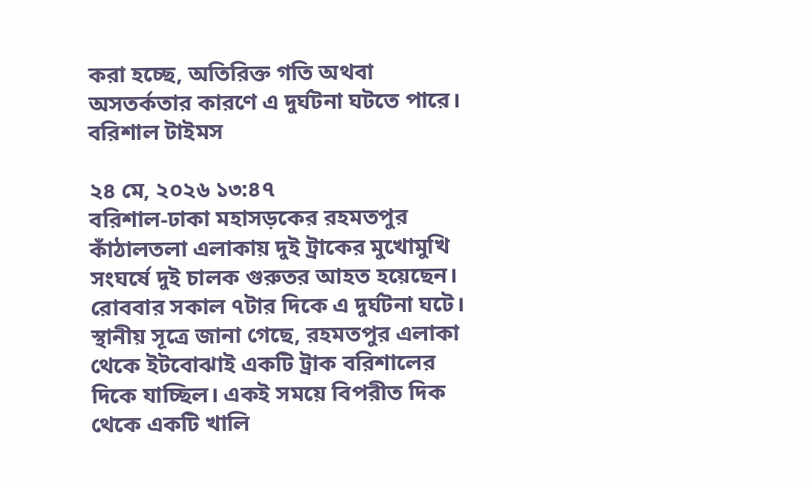করা হচ্ছে, অতিরিক্ত গতি অথবা অসতর্কতার কারণে এ দুর্ঘটনা ঘটতে পারে।
বরিশাল টাইমস

২৪ মে, ২০২৬ ১৩:৪৭
বরিশাল-ঢাকা মহাসড়কের রহমতপুর কাঁঠালতলা এলাকায় দুই ট্রাকের মুখোমুখি সংঘর্ষে দুই চালক গুরুতর আহত হয়েছেন। রোববার সকাল ৭টার দিকে এ দুর্ঘটনা ঘটে।
স্থানীয় সূত্রে জানা গেছে, রহমতপুর এলাকা থেকে ইটবোঝাই একটি ট্রাক বরিশালের দিকে যাচ্ছিল। একই সময়ে বিপরীত দিক থেকে একটি খালি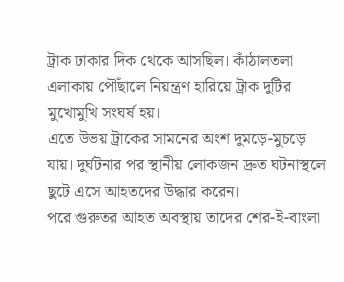ট্রাক ঢাকার দিক থেকে আসছিল। কাঁঠালতলা এলাকায় পৌঁছালে নিয়ন্ত্রণ হারিয়ে ট্রাক দুটির মুখোমুখি সংঘর্ষ হয়।
এতে উভয় ট্রাকের সামনের অংশ দুমড়ে-মুচড়ে যায়। দুর্ঘটনার পর স্থানীয় লোকজন দ্রুত ঘটনাস্থলে ছুটে এসে আহতদের উদ্ধার করেন।
পরে গুরুতর আহত অবস্থায় তাদের শের-ই-বাংলা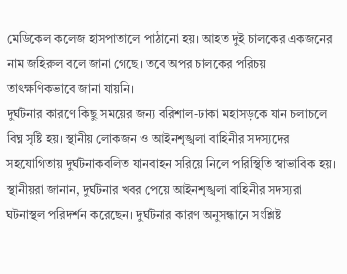মেডিকেল কলেজ হাসপাতালে পাঠানো হয়। আহত দুই চালকের একজনের নাম জহিরুল বলে জানা গেছে। তবে অপর চালকের পরিচয় তাৎক্ষণিকভাবে জানা যায়নি।
দুর্ঘটনার কারণে কিছু সময়ের জন্য বরিশাল-ঢাকা মহাসড়কে যান চলাচলে বিঘ্ন সৃষ্টি হয়। স্থানীয় লোকজন ও আইনশৃঙ্খলা বাহিনীর সদস্যদের সহযোগিতায় দুর্ঘটনাকবলিত যানবাহন সরিয়ে নিলে পরিস্থিতি স্বাভাবিক হয়।
স্থানীয়রা জানান, দুর্ঘটনার খবর পেয়ে আইনশৃঙ্খলা বাহিনীর সদস্যরা ঘটনাস্থল পরিদর্শন করেছেন। দুর্ঘটনার কারণ অনুসন্ধানে সংশ্লিষ্ট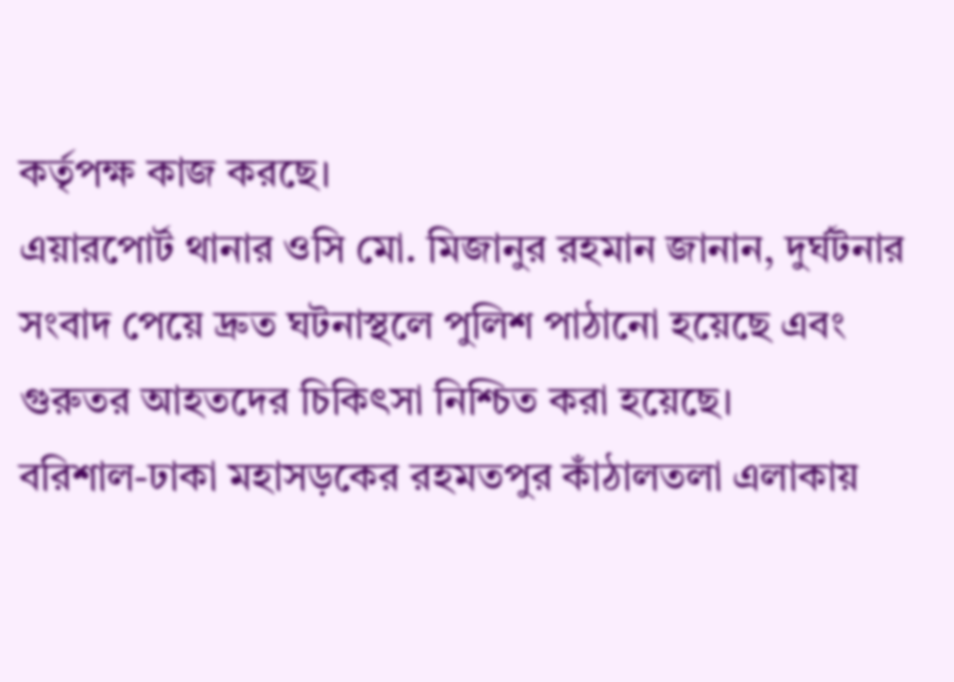কর্তৃপক্ষ কাজ করছে।
এয়ারপোর্ট থানার ওসি মো. মিজানুর রহমান জানান, দুর্ঘটনার সংবাদ পেয়ে দ্রুত ঘটনাস্থলে পুলিশ পাঠানো হয়েছে এবং গুরুতর আহতদের চিকিৎসা নিশ্চিত করা হয়েছে।
বরিশাল-ঢাকা মহাসড়কের রহমতপুর কাঁঠালতলা এলাকায়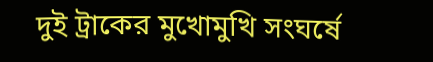দুই ট্রাকের মুখোমুখি সংঘর্ষে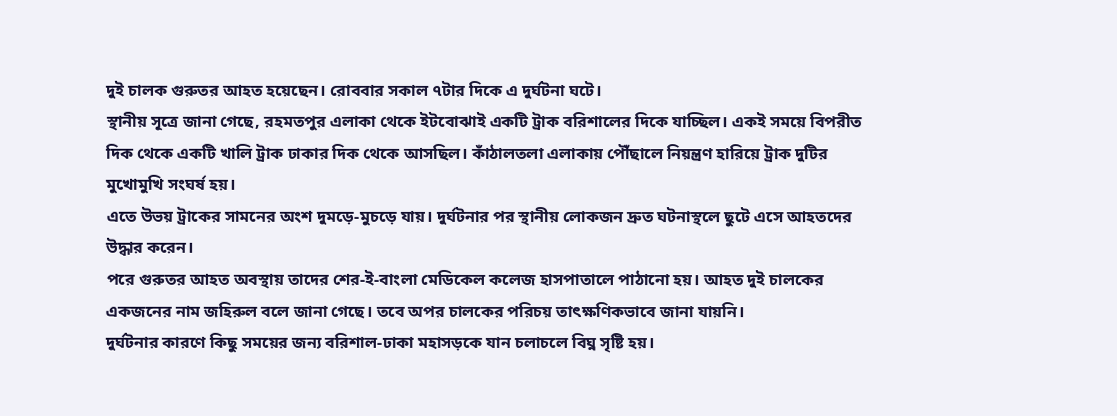দুই চালক গুরুতর আহত হয়েছেন। রোববার সকাল ৭টার দিকে এ দুর্ঘটনা ঘটে।
স্থানীয় সূত্রে জানা গেছে, রহমতপুর এলাকা থেকে ইটবোঝাই একটি ট্রাক বরিশালের দিকে যাচ্ছিল। একই সময়ে বিপরীত দিক থেকে একটি খালি ট্রাক ঢাকার দিক থেকে আসছিল। কাঁঠালতলা এলাকায় পৌঁছালে নিয়ন্ত্রণ হারিয়ে ট্রাক দুটির মুখোমুখি সংঘর্ষ হয়।
এতে উভয় ট্রাকের সামনের অংশ দুমড়ে-মুচড়ে যায়। দুর্ঘটনার পর স্থানীয় লোকজন দ্রুত ঘটনাস্থলে ছুটে এসে আহতদের উদ্ধার করেন।
পরে গুরুতর আহত অবস্থায় তাদের শের-ই-বাংলা মেডিকেল কলেজ হাসপাতালে পাঠানো হয়। আহত দুই চালকের একজনের নাম জহিরুল বলে জানা গেছে। তবে অপর চালকের পরিচয় তাৎক্ষণিকভাবে জানা যায়নি।
দুর্ঘটনার কারণে কিছু সময়ের জন্য বরিশাল-ঢাকা মহাসড়কে যান চলাচলে বিঘ্ন সৃষ্টি হয়।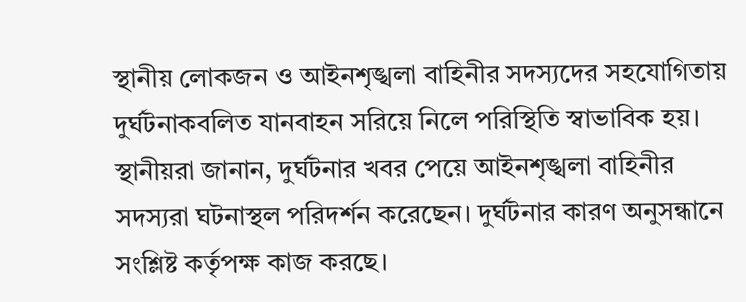স্থানীয় লোকজন ও আইনশৃঙ্খলা বাহিনীর সদস্যদের সহযোগিতায় দুর্ঘটনাকবলিত যানবাহন সরিয়ে নিলে পরিস্থিতি স্বাভাবিক হয়।
স্থানীয়রা জানান, দুর্ঘটনার খবর পেয়ে আইনশৃঙ্খলা বাহিনীর সদস্যরা ঘটনাস্থল পরিদর্শন করেছেন। দুর্ঘটনার কারণ অনুসন্ধানে সংশ্লিষ্ট কর্তৃপক্ষ কাজ করছে।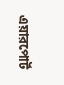এয়ারপোর্ট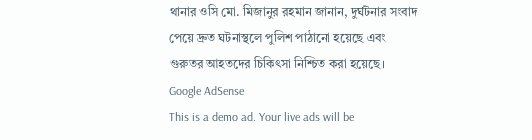থানার ওসি মো. মিজানুর রহমান জানান, দুর্ঘটনার সংবাদ পেয়ে দ্রুত ঘটনাস্থলে পুলিশ পাঠানো হয়েছে এবং গুরুতর আহতদের চিকিৎসা নিশ্চিত করা হয়েছে।
Google AdSense
This is a demo ad. Your live ads will be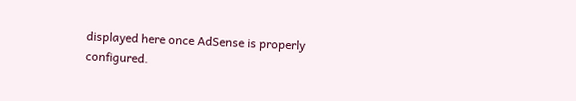displayed here once AdSense is properly configured.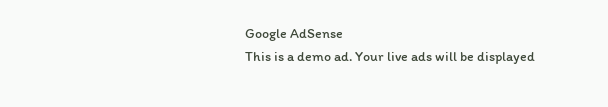Google AdSense
This is a demo ad. Your live ads will be displayed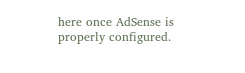here once AdSense is properly configured.